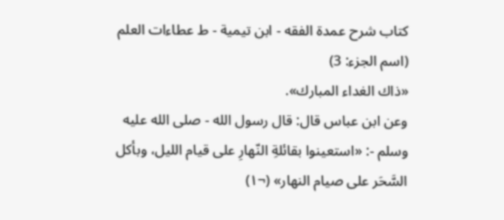كتاب شرح عمدة الفقه - ابن تيمية - ط عطاءات العلم (اسم الجزء: 3)
«ذاك الغداء المبارك».
وعن ابن عباس قال: قال رسول الله - صلى الله عليه وسلم -: «استعينوا بقائلةِ النّهارِ على قيام الليل، وبأكل السَّحَر على صيام النهار» (¬١)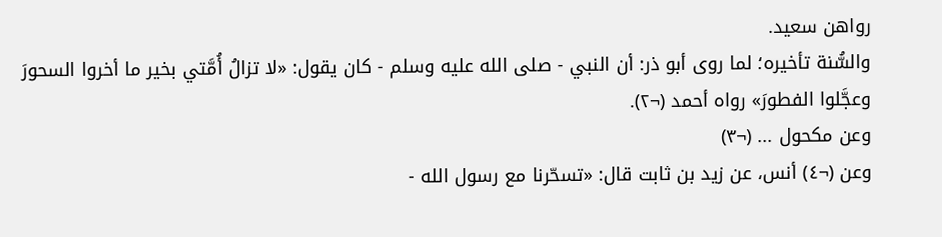رواهن سعيد.
والسُّنة تأخيره؛ لما روى أبو ذر: أن النبي - صلى الله عليه وسلم - كان يقول: «لا تزالُ أُمَّتي بخير ما أخروا السحورَ وعجَّلوا الفطورَ» رواه أحمد (¬٢).
وعن مكحول ... (¬٣)
وعن (¬٤) أنس، عن زيد بن ثابت قال: «تسحّرنا مع رسول الله -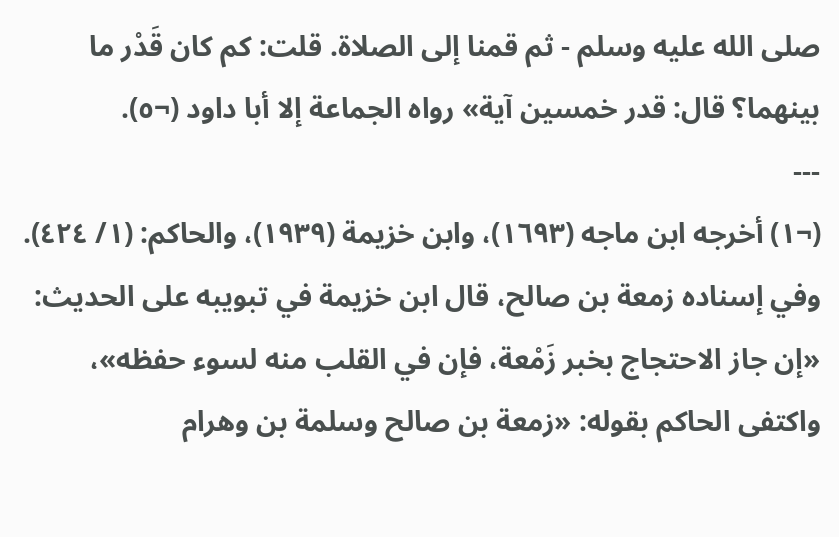صلى الله عليه وسلم - ثم قمنا إلى الصلاة. قلت: كم كان قَدْر ما بينهما؟ قال: قدر خمسين آية» رواه الجماعة إلا أبا داود (¬٥).
---
(¬١) أخرجه ابن ماجه (١٦٩٣)، وابن خزيمة (١٩٣٩)، والحاكم: (١/ ٤٢٤). وفي إسناده زمعة بن صالح، قال ابن خزيمة في تبويبه على الحديث: «إن جاز الاحتجاج بخبر زَمْعة، فإن في القلب منه لسوء حفظه»، واكتفى الحاكم بقوله: «زمعة بن صالح وسلمة بن وهرام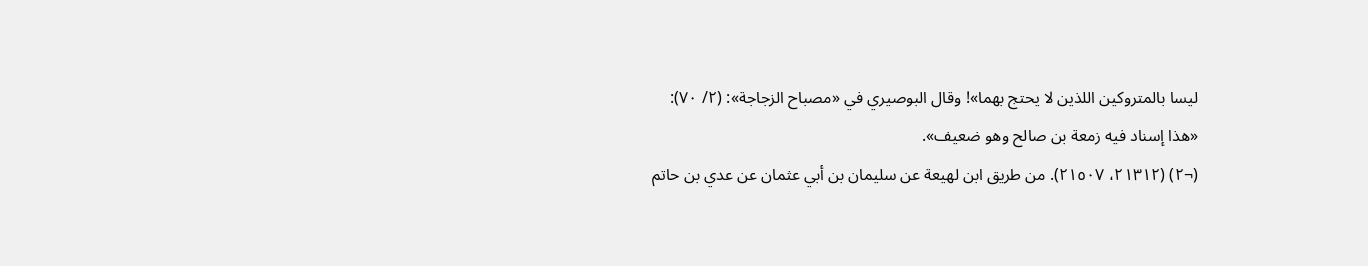ليسا بالمتروكين اللذين لا يحتج بهما»! وقال البوصيري في «مصباح الزجاجة»: (٢/ ٧٠): «هذا إسناد فيه زمعة بن صالح وهو ضعيف».
(¬٢) (٢١٣١٢، ٢١٥٠٧). من طريق ابن لهيعة عن سليمان بن أبي عثمان عن عدي بن حاتم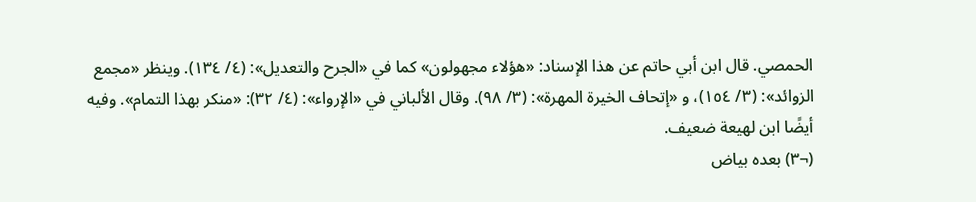الحمصي. قال ابن أبي حاتم عن هذا الإسناد: «هؤلاء مجهولون» كما في «الجرح والتعديل»: (٤/ ١٣٤). وينظر «مجمع الزوائد»: (٣/ ١٥٤)، و «إتحاف الخيرة المهرة»: (٣/ ٩٨). وقال الألباني في «الإرواء»: (٤/ ٣٢): «منكر بهذا التمام». وفيه أيضًا ابن لهيعة ضعيف.
(¬٣) بعده بياض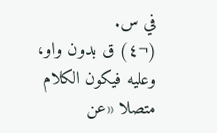في س.
(¬٤) ق بدون واو، وعليه فيكون الكلام متصلا «عن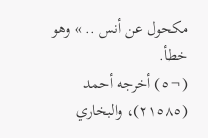مكحول عن أنس .. » وهو خطأ.
(¬٥) أخرجه أحمد (٢١٥٨٥)، والبخاري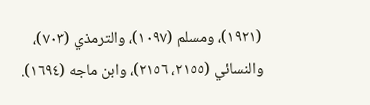(١٩٢١)، ومسلم (١٠٩٧)، والترمذي (٧٠٣)، والنسائي (٢١٥٥، ٢١٥٦)، وابن ماجه (١٦٩٤).